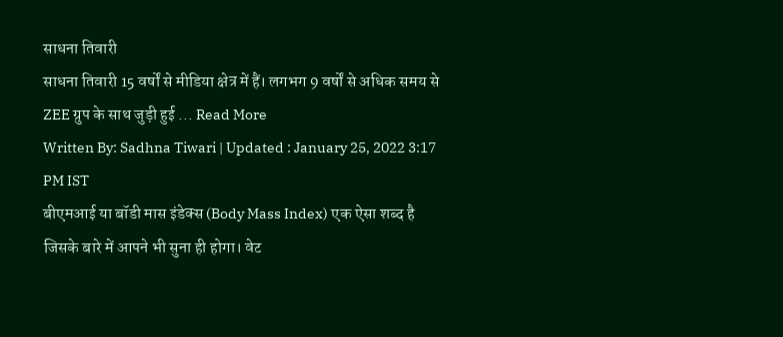साधना तिवारी
साधना तिवारी 15 वर्षों से मीडिया क्षेत्र में हैं। लगभग 9 वर्षों से अधिक समय से ZEE ग्रुप के साथ जुड़ी हुई ... Read More
Written By: Sadhna Tiwari | Updated : January 25, 2022 3:17 PM IST
बीएमआई या बॉडी मास इंडेक्स (Body Mass Index) एक ऐसा शब्द है जिसके बारे में आपने भी सुना ही होगा। वेट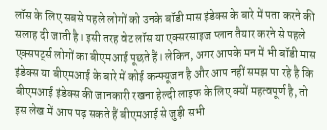लॉस के लिए सबसे पहले लोगों को उनके बॉडी मास इंडेक्स के बारे में पता करने की सलाह दी जाती है। इसी तरह वेट लॉस या एक्सरसाइज प्लान तैयार करने से पहले एक्सपर्ट्स लोगों का बीएमआई पूछते हैं। लेकिन, अगर आपके मन में भी बॉडी मास इंडेक्स या बीएमआई के बारे में कोई कन्फ्यूजन है और आप नहीं समझ पा रहे है कि बीएमआई इंडेक्स की जानकारी रखना हेल्दी लाइफ के लिए क्यों महत्वपूर्ण है, तो इस लेख में आप पढ़ सकते हैं बीएमआई से जुड़ी सभी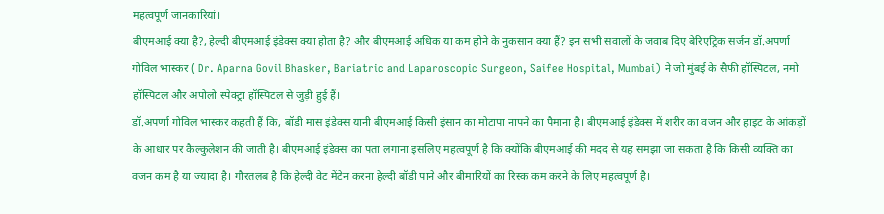महत्वपूर्ण जानकारियां।
बीएमआई क्या है?, हेल्दी बीएमआई इंडेक्स क्या होता है? और बीएमआई अधिक या कम होने के नुकसान क्या हैं? इन सभी सवालों के जवाब दिए बेरिएट्रिक सर्जन डॉ.अपर्णा गोविल भास्कर ( Dr. Aparna Govil Bhasker, Bariatric and Laparoscopic Surgeon, Saifee Hospital, Mumbai) ने जो मुंबई के सैफी हॉस्पिटल, नमो हॉस्पिटल और अपोलो स्पेक्ट्रा हॉस्पिटल से जुड़ी हुई हैं।
डॉ.अपर्णा गोविल भास्कर कहती हैं कि, बॉडी मास इंडेक्स यानी बीएमआई किसी इंसान का मोटापा नापने का पैमाना है। बीएमआई इंडेक्स में शरीर का वजन और हाइट के आंकड़ों के आधार पर कैल्कुलेशन की जाती है। बीएमआई इंडेक्स का पता लगाना इसलिए महत्वपूर्ण है कि क्योंकि बीएमआई की मदद से यह समझा जा सकता है कि किसी व्यक्ति का वजन कम है या ज्यादा है। गौरतलब है कि हेल्दी वेट मेंटेन करना हेल्दी बॉडी पाने और बीमारियों का रिस्क कम करने के लिए महत्वपूर्ण है।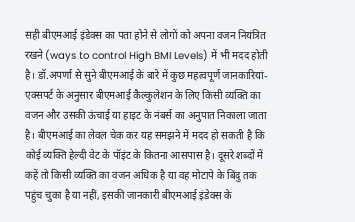सही बीएमआई इंडेक्स का पता होने से लोगों को अपना वजन नियंत्रित रखने (ways to control High BMI Levels) में भी मदद होती है। डॉ.अपर्णा से सुने बीएमआई के बारे में कुछ महत्वपूर्ण जानकारियां-
एक्सपर्ट के अनुसार बीएमआई कैल्कुलेशन के लिए किसी व्यक्ति का वजन और उसकी ऊंचाई या हाइट के नंबर्स का अनुपात निकाला जाता है। बीएमआई का लेवल चेक कर यह समझने में मदद हो सकती है कि कोई व्यक्ति हेल्दी वेट के पॉइंट के कितना आसपास है। दूसरे शब्दों में कहें तो किसी व्यक्ति का वजन अधिक है या वह मोटापे के बिंदु तक पहुंच चुका है या नहीं, इसकी जानकारी बीएमआई इंडेक्स के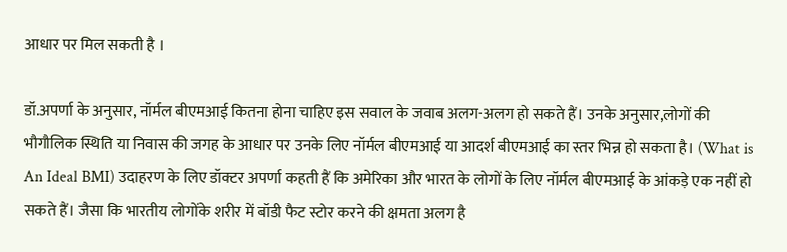आधार पर मिल सकती है ।

डॉ.अपर्णा के अनुसार, नॉर्मल बीएमआई कितना होना चाहिए इस सवाल के जवाब अलग-अलग हो सकते हैं। उनके अनुसार,लोगों की भौगौलिक स्थिति या निवास की जगह के आधार पर उनके लिए नॉर्मल बीएमआई या आदर्श बीएमआई का स्तर भिन्न हो सकता है। (What is An Ideal BMI) उदाहरण के लिए डॉक्टर अपर्णा कहती हैं कि अमेरिका और भारत के लोगों के लिए नॉर्मल बीएमआई के आंकड़े एक नहीं हो सकते हैं। जैसा कि भारतीय लोगोंके शरीर में बॉडी फैट स्टोर करने की क्षमता अलग है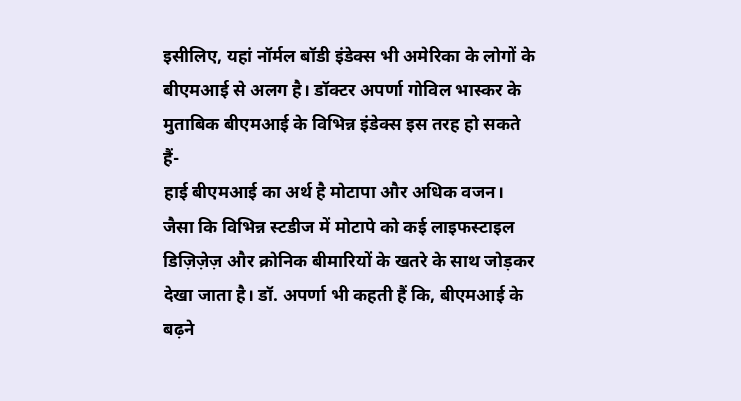इसीलिए, यहां नॉर्मल बॉडी इंडेक्स भी अमेरिका के लोगों के बीएमआई से अलग है। डॉक्टर अपर्णा गोविल भास्कर के मुताबिक बीएमआई के विभिन्न इंडेक्स इस तरह हो सकते हैं-
हाई बीएमआई का अर्थ है मोटापा और अधिक वजन। जैसा कि विभिन्न स्टडीज में मोटापे को कई लाइफस्टाइल डिज़िज़ेज़ और क्रोनिक बीमारियों के खतरे के साथ जोड़कर देखा जाता है। डॉ. अपर्णा भी कहती हैं कि, बीएमआई के बढ़ने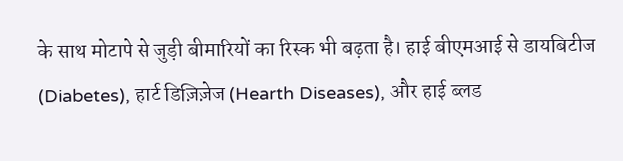के साथ मोटापे से जुड़ी बीमारियों का रिस्क भी बढ़ता है। हाई बीएमआई से डायबिटीज (Diabetes), हार्ट डिज़िज़ेज (Hearth Diseases), और हाई ब्लड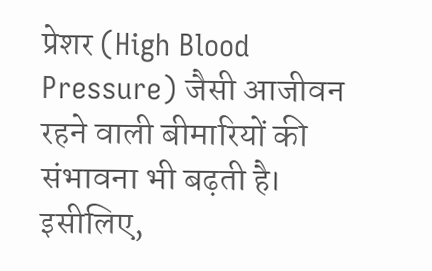प्रेशर (High Blood Pressure) जैसी आजीवन रहने वाली बीमारियों की संभावना भी बढ़ती है। इसीलिए,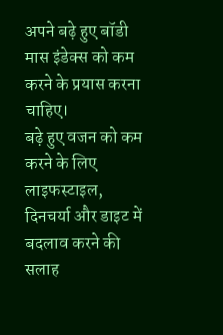अपने बढ़े हुए बॉडी मास इंडेक्स को कम करने के प्रयास करना चाहिए।
बढ़े हुए वजन को कम करने के लिए लाइफस्टाइल, दिनचर्या और डाइट में बदलाव करने की सलाह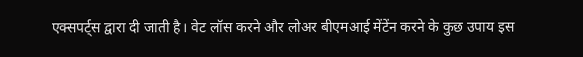एक्सपर्ट्स द्वारा दी जाती है। वेट लॉस करने और लोअर बीएमआई मेंटेंन करने के कुछ उपाय इस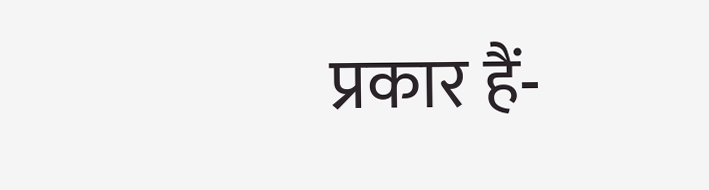प्रकार हैं-